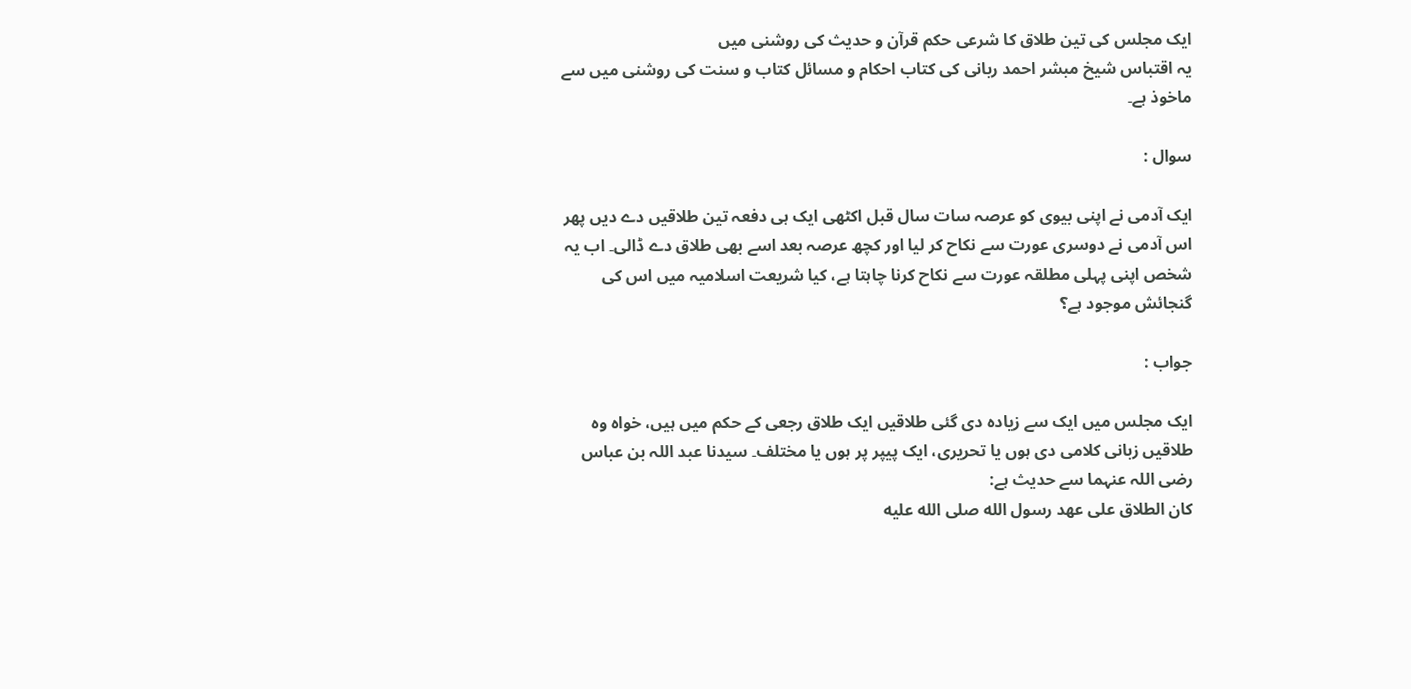ایک مجلس کی تین طلاق کا شرعی حکم قرآن و حدیث کی روشنی میں
یہ اقتباس شیخ مبشر احمد ربانی کی کتاب احکام و مسائل کتاب و سنت کی روشنی میں سے ماخوذ ہے۔

سوال :

ایک آدمی نے اپنی بیوی کو عرصہ سات سال قبل اکٹھی ایک ہی دفعہ تین طلاقیں دے دیں پھر اس آدمی نے دوسری عورت سے نکاح کر لیا اور کچھ عرصہ بعد اسے بھی طلاق دے ڈالی۔ اب یہ شخص اپنی پہلی مطلقہ عورت سے نکاح کرنا چاہتا ہے، کیا شریعت اسلامیہ میں اس کی گنجائش موجود ہے؟

جواب :

ایک مجلس میں ایک سے زیادہ دی گئی طلاقیں ایک طلاق رجعی کے حکم میں ہیں، خواہ وہ طلاقیں زبانی کلامی دی ہوں یا تحریری، ایک پیپر پر ہوں یا مختلف۔ سیدنا عبد اللہ بن عباس رضی اللہ عنہما سے حدیث ہے:
كان الطلاق على عهد رسول الله صلى الله عليه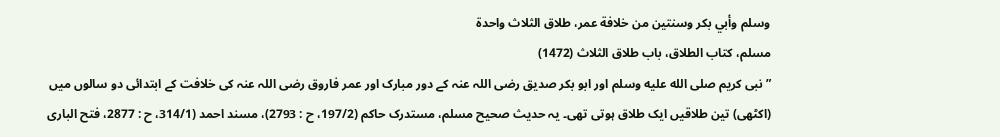وسلم وأبي بكر وسنتين من خلافة عمر، طلاق الثلاث واحدة
مسلم، كتاب الطلاق، باب طلاق الثلاث (1472)
”نبی کریم صلى الله عليه وسلم اور ابو بکر صدیق رضی اللہ عنہ کے دور مبارک اور عمر فاروق رضی اللہ عنہ کی خلافت کے ابتدائی دو سالوں میں (اکٹھی) تین طلاقیں ایک طلاق ہوتی تھی۔ یہ حدیث صحیح مسلم، مستدرک حاکم (197/2، ح : 2793)، مسند احمد (314/1، ح : 2877، فتح الباری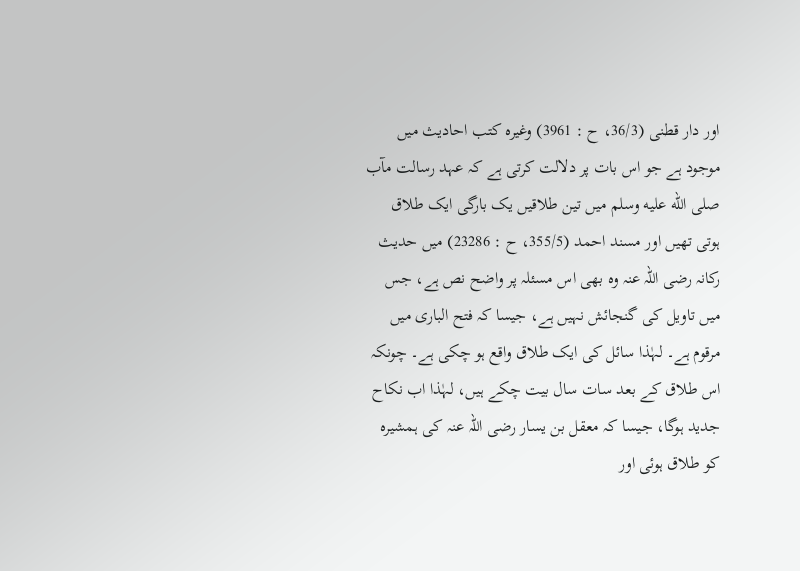اور دار قطنی (36/3، ح : 3961) وغیرہ کتب احادیث میں موجود ہے جو اس بات پر دلالت کرتی ہے کہ عہد رسالت مآب صلى الله عليه وسلم میں تین طلاقیں یک بارگی ایک طلاق ہوتی تھیں اور مسند احمد (355/5، ح : 23286) میں حدیث رکانہ رضی اللہ عنہ وہ بھی اس مسئلہ پر واضح نص ہے، جس میں تاویل کی گنجائش نہیں ہے، جیسا کہ فتح الباری میں مرقوم ہے۔ لہٰذا سائل کی ایک طلاق واقع ہو چکی ہے۔ چونکہ اس طلاق کے بعد سات سال بیت چکے ہیں، لہٰذا اب نکاح جدید ہوگا، جیسا کہ معقل بن یسار رضی اللہ عنہ کی ہمشیرہ کو طلاق ہوئی اور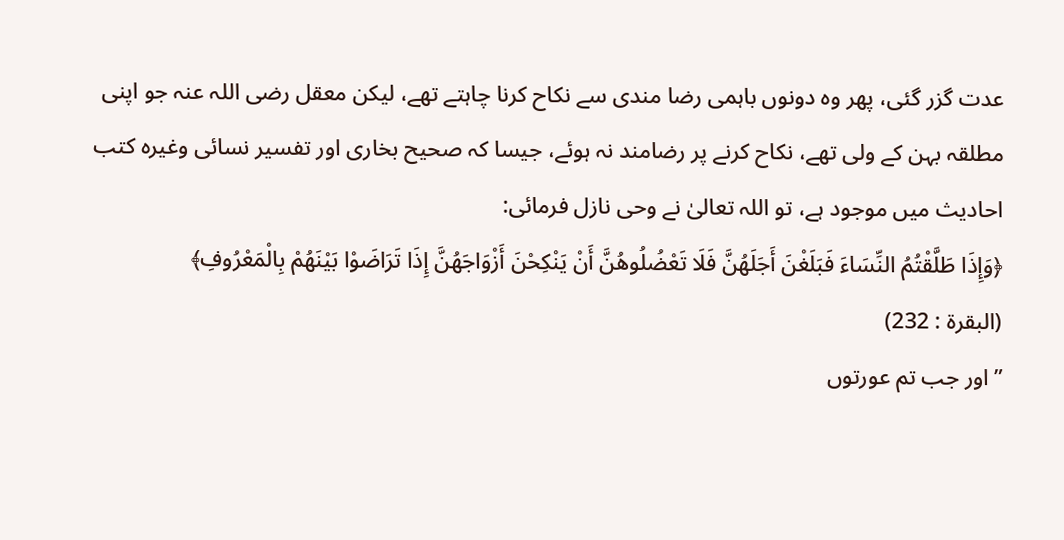عدت گزر گئی، پھر وہ دونوں باہمی رضا مندی سے نکاح کرنا چاہتے تھے، لیکن معقل رضی اللہ عنہ جو اپنی مطلقہ بہن کے ولی تھے، نکاح کرنے پر رضامند نہ ہوئے، جیسا کہ صحیح بخاری اور تفسیر نسائی وغیرہ کتب احادیث میں موجود ہے، تو اللہ تعالیٰ نے وحی نازل فرمائی:
﴿وَإِذَا طَلَّقْتُمُ النِّسَاءَ فَبَلَغْنَ أَجَلَهُنَّ فَلَا تَعْضُلُوهُنَّ أَنْ يَنْكِحْنَ أَزْوَاجَهُنَّ إِذَا تَرَاضَوْا بَيْنَهُمْ بِالْمَعْرُوفِ﴾
(البقرة : 232)
”اور جب تم عورتوں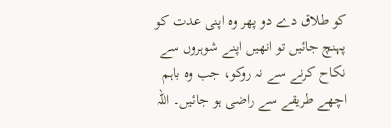کو طلاق دے دو پھر وہ اپنی عدت کو پہنچ جائیں تو انھیں اپنے شوہروں سے نکاح کرنے سے نہ روکو، جب وہ باہم اچھے طریقے سے راضی ہو جائیں۔ اللہ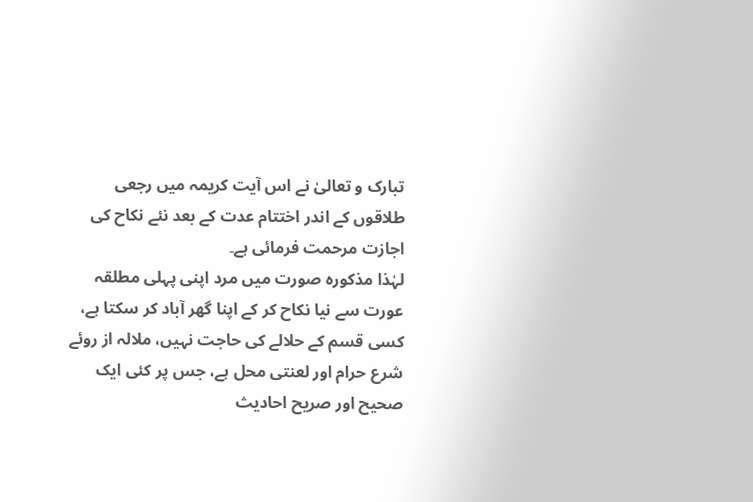تبارک و تعالیٰ نے اس آیت کریمہ میں رجعی طلاقوں کے اندر اختتام عدت کے بعد نئے نکاح کی اجازت مرحمت فرمائی ہے۔
لہٰذا مذکورہ صورت میں مرد اپنی پہلی مطلقہ عورت سے نیا نکاح کر کے اپنا گھر آباد کر سکتا ہے، کسی قسم کے حلالے کی حاجت نہیں، ملالہ از روئے شرع حرام اور لعنتی محل ہے، جس پر کئی ایک صحیح اور صریح احادیث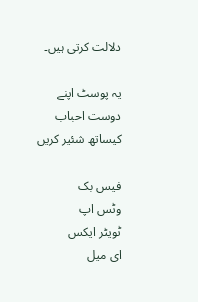دلالت کرتی ہیں۔

یہ پوسٹ اپنے دوست احباب کیساتھ شئیر کریں

فیس بک
وٹس اپ
ٹویٹر ایکس
ای میل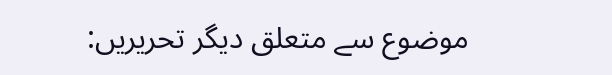موضوع سے متعلق دیگر تحریریں: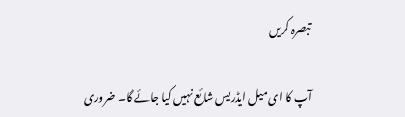تبصرہ کریں

آپ کا ای میل ایڈریس شائع نہیں کیا جائے گا۔ ضروری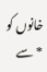خانوں کو * سے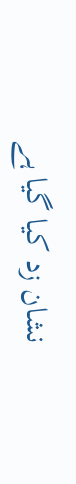نشان زد کیا گیا ہے